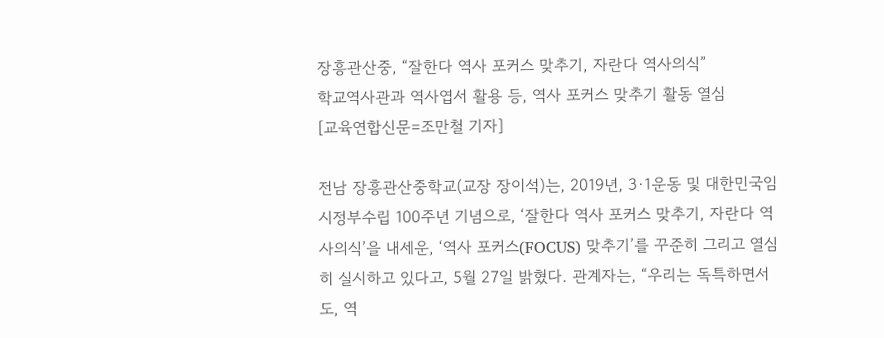장흥관산중, “잘한다 역사 포커스 맞추기, 자란다 역사의식”
학교역사관과 역사엽서 활용 등, 역사 포커스 맞추기 활동 열심
[교육연합신문=조만철 기자]

전남 장흥관산중학교(교장 장이석)는, 2019년, 3·1운동 및 대한민국임시정부수립 100주년 기념으로, ‘잘한다 역사 포커스 맞추기, 자란다 역사의식’을 내세운, ‘역사 포커스(FOCUS) 맞추기’를 꾸준히 그리고 열심히 실시하고 있다고, 5월 27일 밝혔다. 관계자는, “우리는 독특하면서도, 역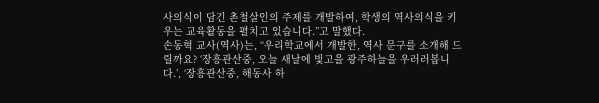사의식이 담긴 촌철살인의 주제를 개발하여, 학생의 역사의식을 키우는 교육활동을 펼치고 있습니다.”고 말했다.
손동혁 교사(역사)는, “우리학교에서 개발한, 역사 문구를 소개해 드릴까요? ‘장흥관산중, 오늘 새날에 빛고을 광주하늘을 우러러봅니다.’, ‘장흥관산중, 해동사 하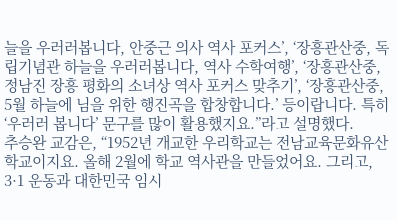늘을 우러러봅니다, 안중근 의사 역사 포커스’, ‘장흥관산중, 독립기념관 하늘을 우러러봅니다, 역사 수학여행’, ‘장흥관산중, 정남진 장흥 평화의 소녀상 역사 포커스 맞추기’, ‘장흥관산중, 5월 하늘에 님을 위한 행진곡을 합창합니다.’ 등이랍니다. 특히 ‘우러러 봅니다’ 문구를 많이 활용했지요.”라고 설명했다.
추승완 교감은, “1952년 개교한 우리학교는 전남교육문화유산학교이지요. 올해 2월에 학교 역사관을 만들었어요. 그리고, 3·1 운동과 대한민국 임시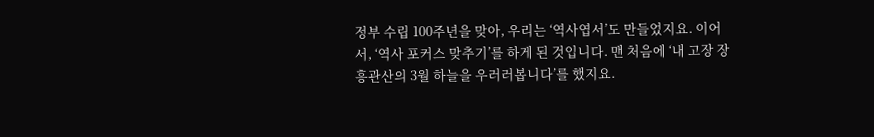정부 수립 100주년을 맞아, 우리는 ‘역사엽서’도 만들었지요. 이어서, ‘역사 포커스 맞추기’를 하게 된 것입니다. 맨 처음에 ‘내 고장 장흥관산의 3월 하늘을 우러러봅니다’를 했지요.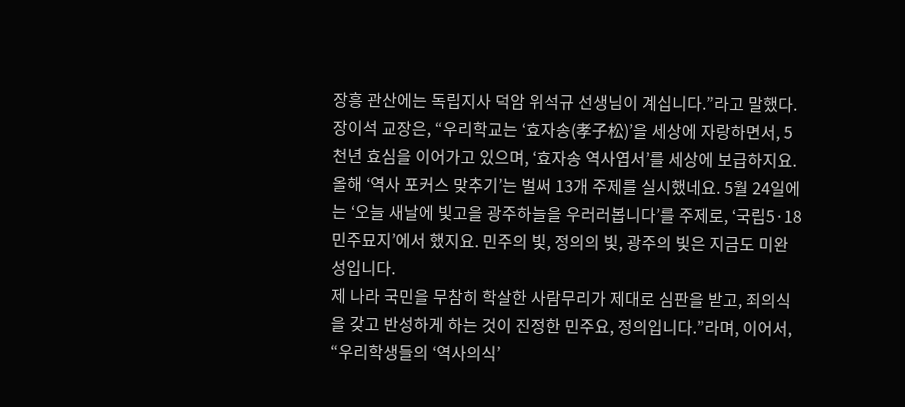장흥 관산에는 독립지사 덕암 위석규 선생님이 계십니다.”라고 말했다.
장이석 교장은, “우리학교는 ‘효자송(孝子松)’을 세상에 자랑하면서, 5천년 효심을 이어가고 있으며, ‘효자송 역사엽서’를 세상에 보급하지요. 올해 ‘역사 포커스 맞추기’는 벌써 13개 주제를 실시했네요. 5월 24일에는 ‘오늘 새날에 빛고을 광주하늘을 우러러봅니다’를 주제로, ‘국립5·18민주묘지’에서 했지요. 민주의 빛, 정의의 빛, 광주의 빛은 지금도 미완성입니다.
제 나라 국민을 무참히 학살한 사람무리가 제대로 심판을 받고, 죄의식을 갖고 반성하게 하는 것이 진정한 민주요, 정의입니다.”라며, 이어서, “우리학생들의 ‘역사의식’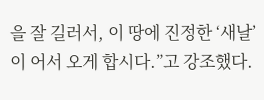을 잘 길러서, 이 땅에 진정한 ‘새날’이 어서 오게 합시다.”고 강조했다.